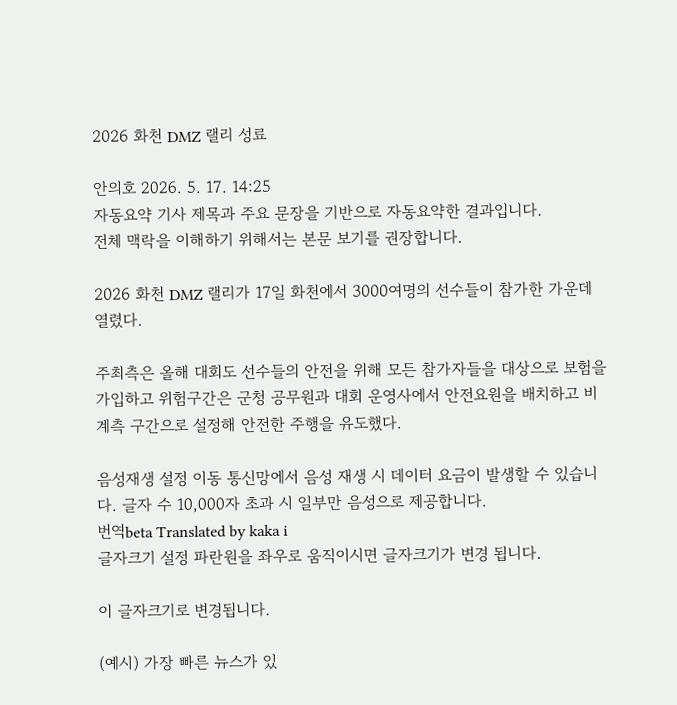2026 화천 DMZ 랠리 성료

안의호 2026. 5. 17. 14:25
자동요약 기사 제목과 주요 문장을 기반으로 자동요약한 결과입니다.
전체 맥락을 이해하기 위해서는 본문 보기를 권장합니다.

2026 화천 DMZ 랠리가 17일 화천에서 3000여명의 선수들이 참가한 가운데 열렸다.

주최측은 올해 대회도 선수들의 안전을 위해 모든 참가자들을 대상으로 보험을 가입하고 위험구간은 군청 공무원과 대회 운영사에서 안전요원을 배치하고 비계측 구간으로 설정해 안전한 주행을 유도했다.

음성재생 설정 이동 통신망에서 음성 재생 시 데이터 요금이 발생할 수 있습니다. 글자 수 10,000자 초과 시 일부만 음성으로 제공합니다.
번역beta Translated by kaka i
글자크기 설정 파란원을 좌우로 움직이시면 글자크기가 변경 됩니다.

이 글자크기로 변경됩니다.

(예시) 가장 빠른 뉴스가 있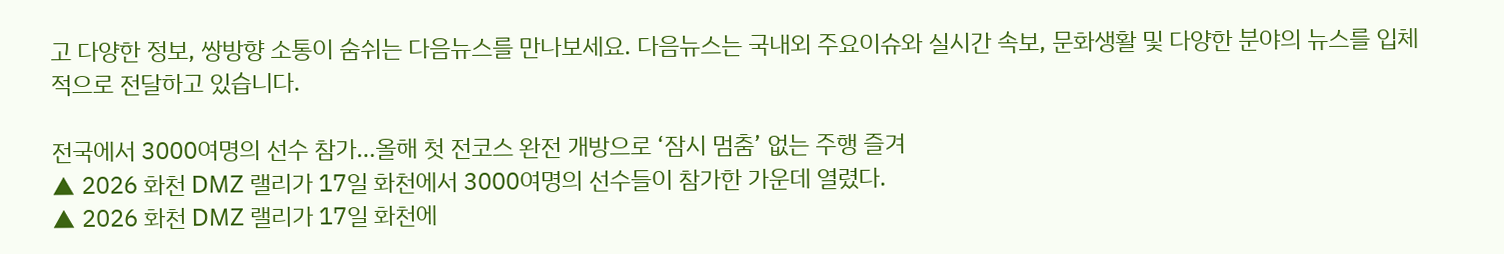고 다양한 정보, 쌍방향 소통이 숨쉬는 다음뉴스를 만나보세요. 다음뉴스는 국내외 주요이슈와 실시간 속보, 문화생활 및 다양한 분야의 뉴스를 입체적으로 전달하고 있습니다.

전국에서 3000여명의 선수 참가…올해 첫 전코스 완전 개방으로 ‘잠시 멈춤’ 없는 주행 즐겨
▲ 2026 화천 DMZ 랠리가 17일 화천에서 3000여명의 선수들이 참가한 가운데 열렸다.
▲ 2026 화천 DMZ 랠리가 17일 화천에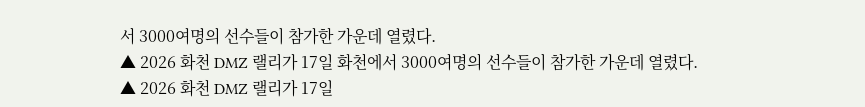서 3000여명의 선수들이 참가한 가운데 열렸다.
▲ 2026 화천 DMZ 랠리가 17일 화천에서 3000여명의 선수들이 참가한 가운데 열렸다.
▲ 2026 화천 DMZ 랠리가 17일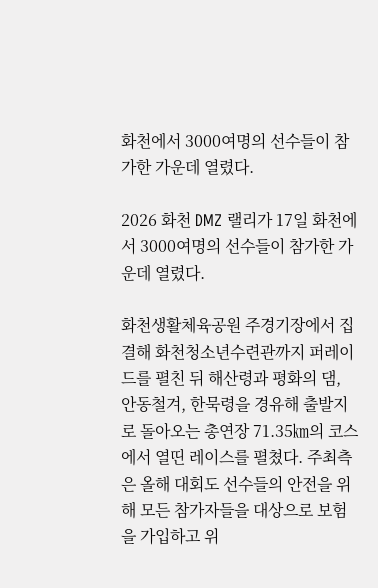화천에서 3000여명의 선수들이 참가한 가운데 열렸다.

2026 화천 DMZ 랠리가 17일 화천에서 3000여명의 선수들이 참가한 가운데 열렸다.

화천생활체육공원 주경기장에서 집결해 화천청소년수련관까지 퍼레이드를 펼친 뒤 해산령과 평화의 댐, 안동철겨, 한묵령을 경유해 출발지로 돌아오는 총연장 71.35㎞의 코스에서 열띤 레이스를 펼쳤다. 주최측은 올해 대회도 선수들의 안전을 위해 모든 참가자들을 대상으로 보험을 가입하고 위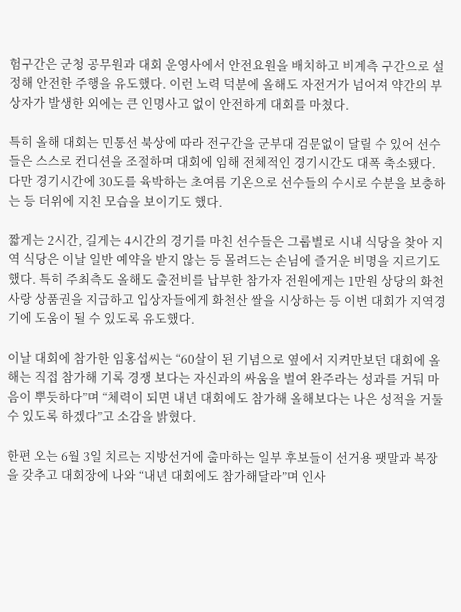험구간은 군청 공무원과 대회 운영사에서 안전요원을 배치하고 비계측 구간으로 설정해 안전한 주행을 유도했다. 이런 노력 덕분에 올해도 자전거가 넘어져 약간의 부상자가 발생한 외에는 큰 인명사고 없이 안전하게 대회를 마쳤다.

특히 올해 대회는 민통선 북상에 따라 전구간을 군부대 검문없이 달릴 수 있어 선수들은 스스로 컨디션을 조절하며 대회에 임해 전체적인 경기시간도 대폭 축소됐다. 다만 경기시간에 30도를 육박하는 초여름 기온으로 선수들의 수시로 수분을 보충하는 등 더위에 지친 모습을 보이기도 했다.

짧게는 2시간, 길게는 4시간의 경기를 마친 선수들은 그룹별로 시내 식당을 찾아 지역 식당은 이날 일반 예약을 받지 않는 등 몰려드는 손님에 즐거운 비명을 지르기도 했다. 특히 주최측도 올해도 출전비를 납부한 참가자 전원에게는 1만원 상당의 화천사랑 상품권을 지급하고 입상자들에게 화천산 쌀을 시상하는 등 이번 대회가 지역경기에 도움이 될 수 있도록 유도했다.

이날 대회에 참가한 임홍섭씨는 “60살이 된 기념으로 옆에서 지켜만보던 대회에 올해는 직접 참가해 기록 경쟁 보다는 자신과의 싸움을 벌여 완주라는 성과를 거둬 마음이 뿌듯하다”며 “체력이 되면 내년 대회에도 참가해 올해보다는 나은 성적을 거둘 수 있도록 하겠다”고 소감을 밝혔다.

한편 오는 6월 3일 치르는 지방선거에 출마하는 일부 후보들이 선거용 팻말과 복장을 갖추고 대회장에 나와 “내년 대회에도 참가해달라”며 인사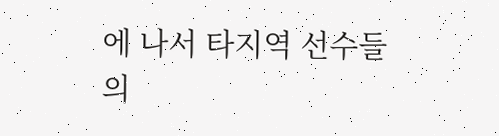에 나서 타지역 선수들의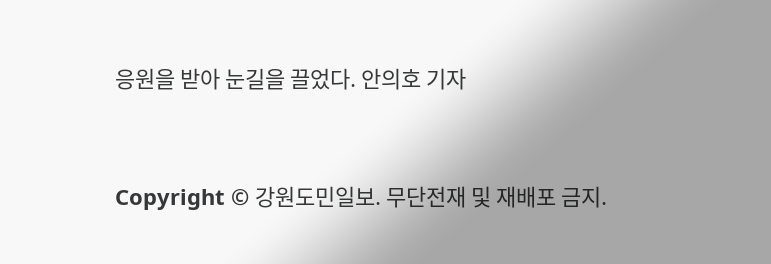응원을 받아 눈길을 끌었다. 안의호 기자


Copyright © 강원도민일보. 무단전재 및 재배포 금지.